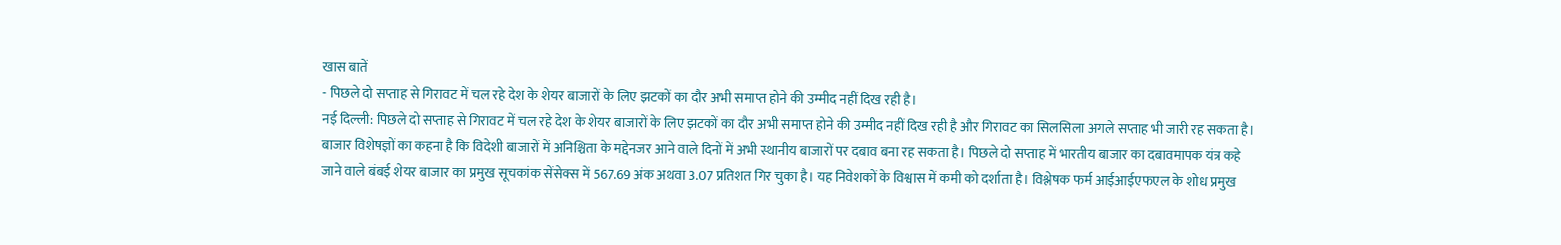खास बातें
- पिछले दो सप्ताह से गिरावट में चल रहे देश के शेयर बाजारों के लिए झटकों का दौर अभी समाप्त होने की उम्मीद नहीं दिख रही है।
नई दिल्ली: पिछले दो सप्ताह से गिरावट में चल रहे देश के शेयर बाजारों के लिए झटकों का दौर अभी समाप्त होने की उम्मीद नहीं दिख रही है और गिरावट का सिलसिला अगले सप्ताह भी जारी रह सकता है। बाजार विशेषज्ञों का कहना है कि विदेशी बाजारों में अनिश्चिता के मद्देनजर आने वाले दिनों में अभी स्थानीय बाजारों पर दबाव बना रह सकता है। पिछले दो सप्ताह में भारतीय बाजार का दबावमापक यंत्र कहे जाने वाले बंबई शेयर बाजार का प्रमुख सूचकांक सेंसेक्स में 567.69 अंक अथवा 3.07 प्रतिशत गिर चुका है। यह निवेशकों के विश्वास में कमी को दर्शाता है। विश्लेषक फर्म आईआईएफएल के शोध प्रमुख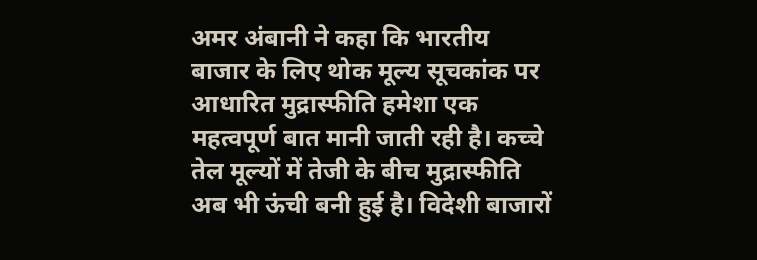अमर अंबानी ने कहा कि भारतीय बाजार के लिए थोक मूल्य सूचकांक पर आधारित मुद्रास्फीति हमेशा एक महत्वपूर्ण बात मानी जाती रही है। कच्चे तेल मूल्यों में तेजी के बीच मुद्रास्फीति अब भी ऊंची बनी हुई है। विदेशी बाजारों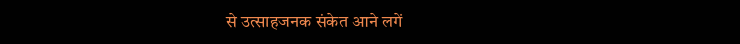से उत्साहजनक संकेत आने लगें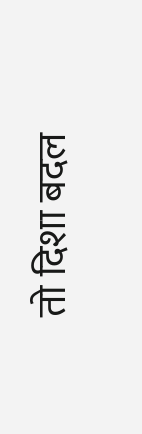तो दिशा बदल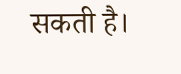सकती है।